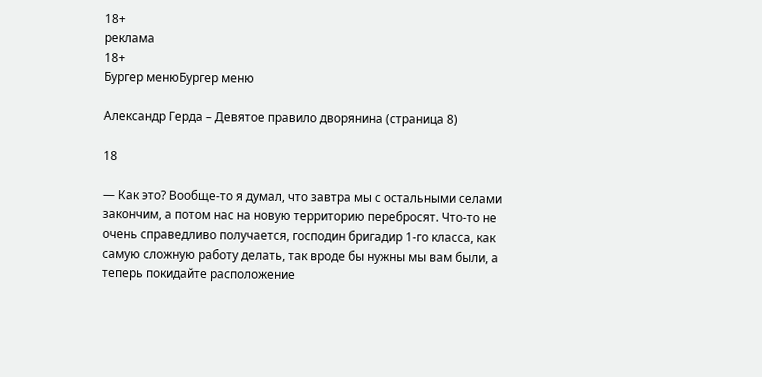18+
реклама
18+
Бургер менюБургер меню

Александр Герда – Девятое правило дворянина (страница 8)

18

— Как это? Вообще-то я думал, что завтра мы с остальными селами закончим, а потом нас на новую территорию перебросят. Что-то не очень справедливо получается, господин бригадир 1-го класса, как самую сложную работу делать, так вроде бы нужны мы вам были, а теперь покидайте расположение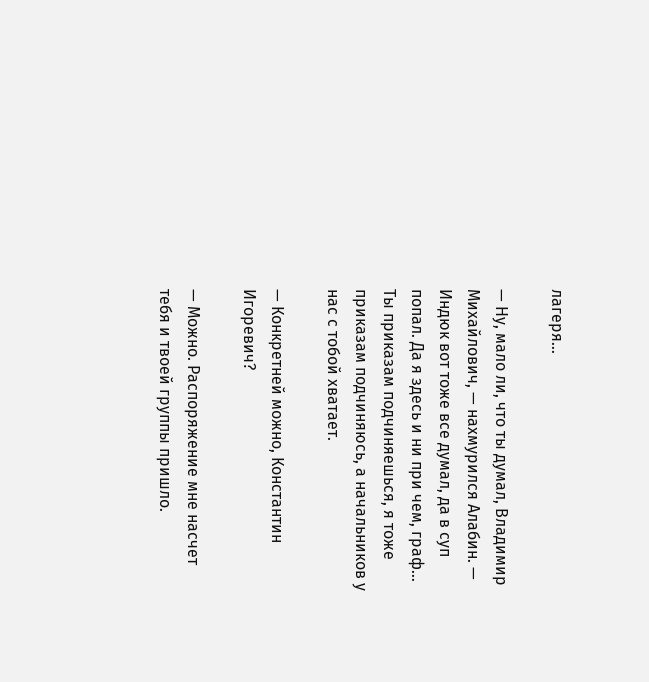лагеря…

— Ну, мало ли, что ты думал, Владимир Михайлович, — нахмурился Алабин. — Индюк вот тоже все думал, да в суп попал. Да я здесь и ни при чем, граф… Ты приказам подчиняешься, я тоже приказам подчиняюсь, а начальников у нас с тобой хватает.

— Конкретней можно, Константин Игоревич?

— Можно. Распоряжение мне насчет тебя и твоей группы пришло.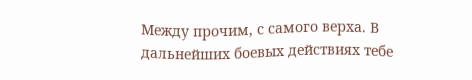Между прочим, с самого верха. В дальнейших боевых действиях тебе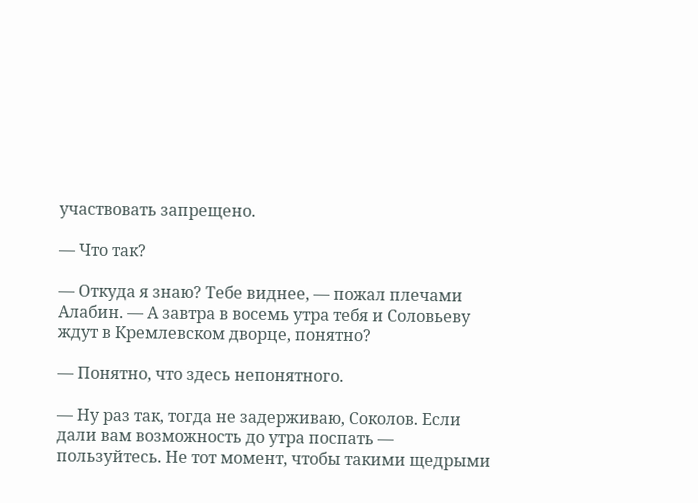участвовать запрещено.

— Что так?

— Откуда я знаю? Тебе виднее, — пожал плечами Алабин. — А завтра в восемь утра тебя и Соловьеву ждут в Кремлевском дворце, понятно?

— Понятно, что здесь непонятного.

— Ну раз так, тогда не задерживаю, Соколов. Если дали вам возможность до утра поспать — пользуйтесь. Не тот момент, чтобы такими щедрыми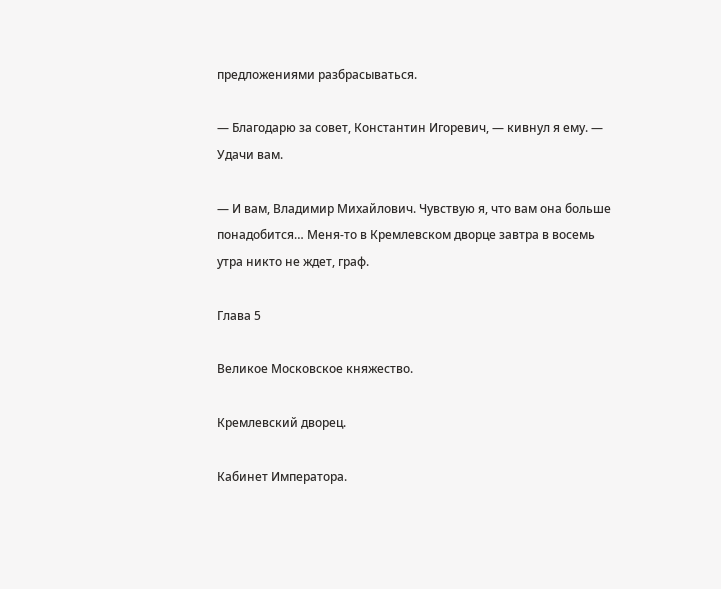предложениями разбрасываться.

— Благодарю за совет, Константин Игоревич, — кивнул я ему. — Удачи вам.

— И вам, Владимир Михайлович. Чувствую я, что вам она больше понадобится… Меня-то в Кремлевском дворце завтра в восемь утра никто не ждет, граф.

Глава 5

Великое Московское княжество.

Кремлевский дворец.

Кабинет Императора.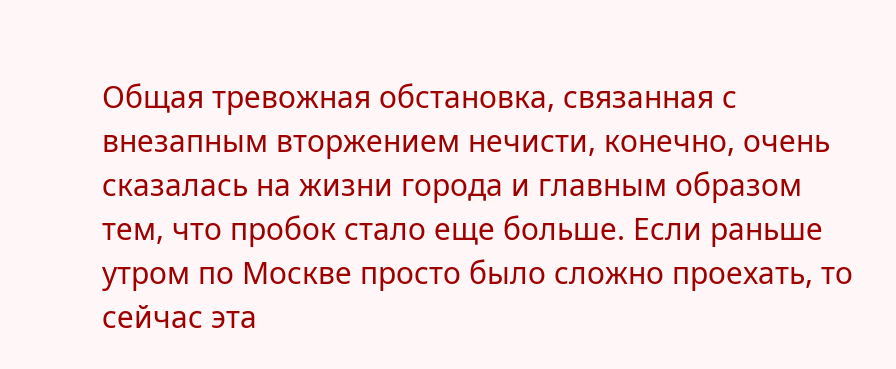Общая тревожная обстановка, связанная с внезапным вторжением нечисти, конечно, очень сказалась на жизни города и главным образом тем, что пробок стало еще больше. Если раньше утром по Москве просто было сложно проехать, то сейчас эта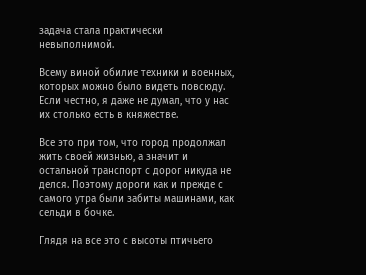задача стала практически невыполнимой.

Всему виной обилие техники и военных, которых можно было видеть повсюду. Если честно, я даже не думал, что у нас их столько есть в княжестве.

Все это при том, что город продолжал жить своей жизнью, а значит и остальной транспорт с дорог никуда не делся. Поэтому дороги как и прежде с самого утра были забиты машинами, как сельди в бочке.

Глядя на все это с высоты птичьего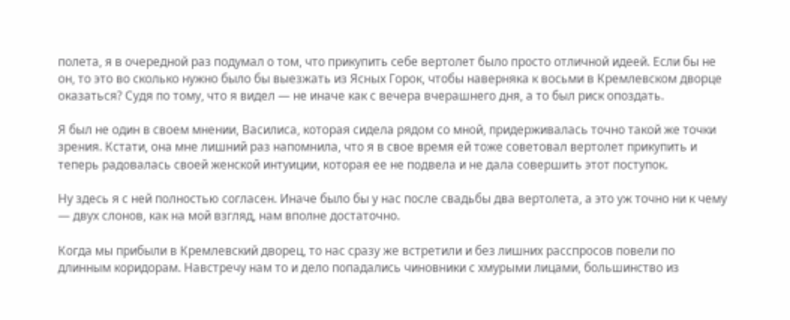полета, я в очередной раз подумал о том, что прикупить себе вертолет было просто отличной идеей. Если бы не он, то это во сколько нужно было бы выезжать из Ясных Горок, чтобы наверняка к восьми в Кремлевском дворце оказаться? Судя по тому, что я видел — не иначе как с вечера вчерашнего дня, а то был риск опоздать.

Я был не один в своем мнении, Василиса, которая сидела рядом со мной, придерживалась точно такой же точки зрения. Кстати, она мне лишний раз напомнила, что я в свое время ей тоже советовал вертолет прикупить и теперь радовалась своей женской интуиции, которая ее не подвела и не дала совершить этот поступок.

Ну здесь я с ней полностью согласен. Иначе было бы у нас после свадьбы два вертолета, а это уж точно ни к чему — двух слонов, как на мой взгляд, нам вполне достаточно.

Когда мы прибыли в Кремлевский дворец, то нас сразу же встретили и без лишних расспросов повели по длинным коридорам. Навстречу нам то и дело попадались чиновники с хмурыми лицами, большинство из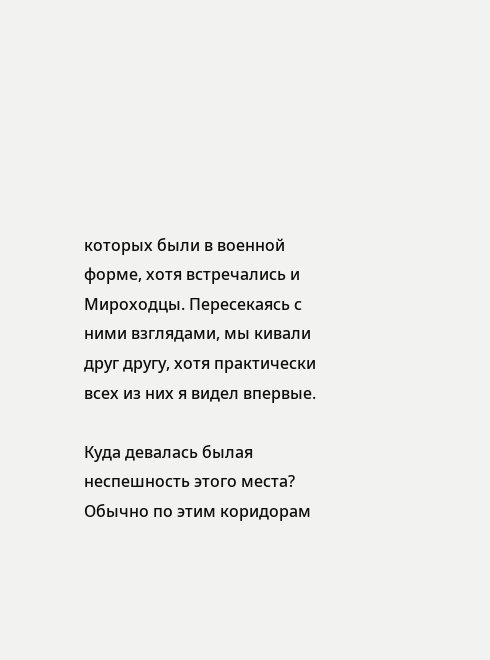которых были в военной форме, хотя встречались и Мироходцы. Пересекаясь с ними взглядами, мы кивали друг другу, хотя практически всех из них я видел впервые.

Куда девалась былая неспешность этого места? Обычно по этим коридорам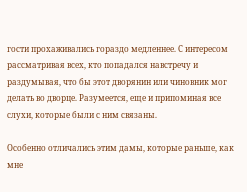гости прохаживались гораздо медленнее. С интересом рассматривая всех, кто попадался навстречу и раздумывая, что бы этот дворянин или чиновник мог делать во дворце. Разумеется, еще и припоминая все слухи, которые были с ним связаны.

Особенно отличались этим дамы, которые раньше, как мне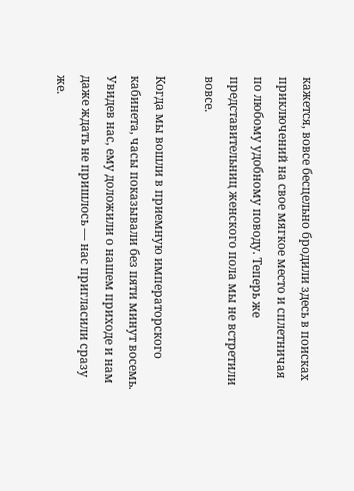кажется, вовсе бесцельно бродили здесь в поисках приключений на свое мягкое место и сплетничая по любому удобному поводу. Теперь же представительниц женского пола мы не встретили вовсе.

Когда мы вошли в приемную императорского кабинета, часы показывали без пяти минут восемь. Увидев нас, ему доложили о нашем приходе и нам даже ждать не пришлось — нас пригласили сразу же.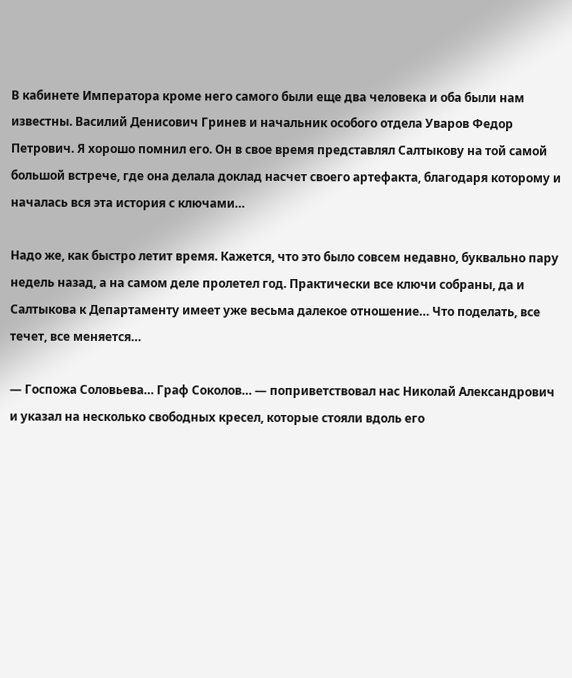В кабинете Императора кроме него самого были еще два человека и оба были нам известны. Василий Денисович Гринев и начальник особого отдела Уваров Федор Петрович. Я хорошо помнил его. Он в свое время представлял Салтыкову на той самой большой встрече, где она делала доклад насчет своего артефакта, благодаря которому и началась вся эта история с ключами…

Надо же, как быстро летит время. Кажется, что это было совсем недавно, буквально пару недель назад, а на самом деле пролетел год. Практически все ключи собраны, да и Салтыкова к Департаменту имеет уже весьма далекое отношение… Что поделать, все течет, все меняется…

— Госпожа Соловьева… Граф Соколов… — поприветствовал нас Николай Александрович и указал на несколько свободных кресел, которые стояли вдоль его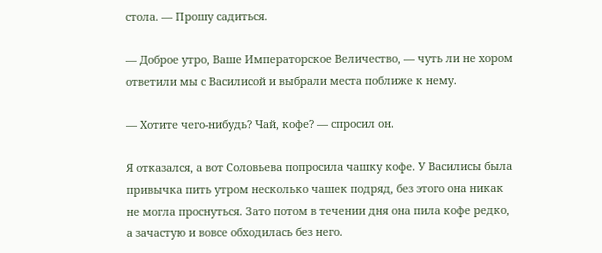стола. — Прошу садиться.

— Доброе утро, Ваше Императорское Величество, — чуть ли не хором ответили мы с Василисой и выбрали места поближе к нему.

— Хотите чего-нибудь? Чай, кофе? — спросил он.

Я отказался, а вот Соловьева попросила чашку кофе. У Василисы была привычка пить утром несколько чашек подряд, без этого она никак не могла проснуться. Зато потом в течении дня она пила кофе редко, а зачастую и вовсе обходилась без него.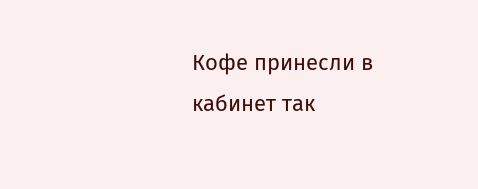Кофе принесли в кабинет так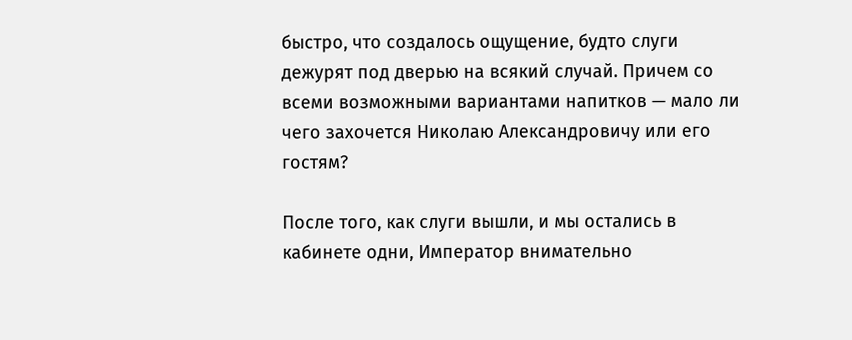быстро, что создалось ощущение, будто слуги дежурят под дверью на всякий случай. Причем со всеми возможными вариантами напитков — мало ли чего захочется Николаю Александровичу или его гостям?

После того, как слуги вышли, и мы остались в кабинете одни, Император внимательно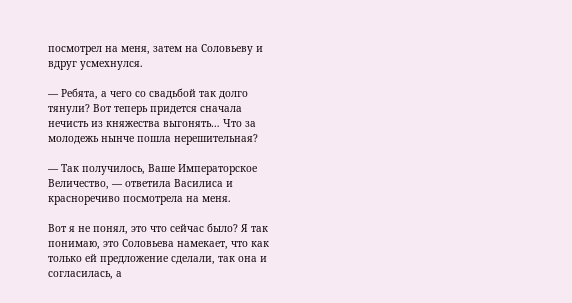посмотрел на меня, затем на Соловьеву и вдруг усмехнулся.

— Ребята, а чего со свадьбой так долго тянули? Вот теперь придется сначала нечисть из княжества выгонять… Что за молодежь нынче пошла нерешительная?

— Так получилось, Ваше Императорское Величество, — ответила Василиса и красноречиво посмотрела на меня.

Вот я не понял, это что сейчас было? Я так понимаю, это Соловьева намекает, что как только ей предложение сделали, так она и согласилась, а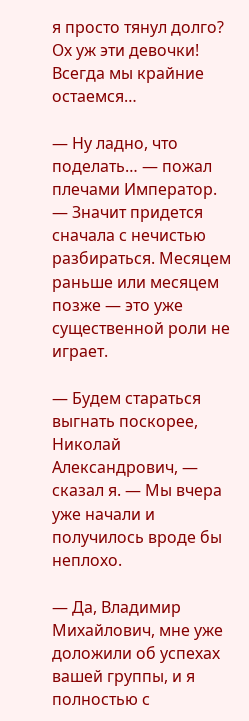я просто тянул долго? Ох уж эти девочки! Всегда мы крайние остаемся…

— Ну ладно, что поделать… — пожал плечами Император. — Значит придется сначала с нечистью разбираться. Месяцем раньше или месяцем позже — это уже существенной роли не играет.

— Будем стараться выгнать поскорее, Николай Александрович, — сказал я. — Мы вчера уже начали и получилось вроде бы неплохо.

— Да, Владимир Михайлович, мне уже доложили об успехах вашей группы, и я полностью с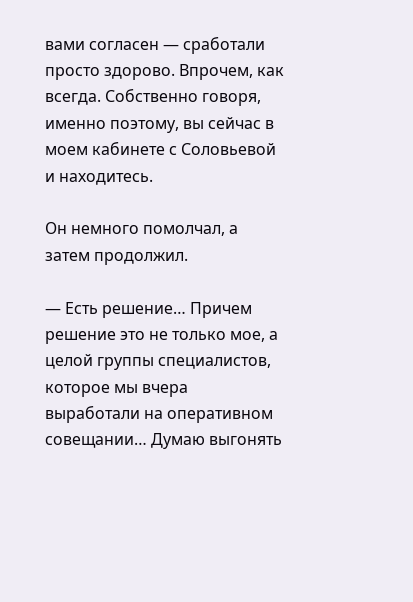вами согласен — сработали просто здорово. Впрочем, как всегда. Собственно говоря, именно поэтому, вы сейчас в моем кабинете с Соловьевой и находитесь.

Он немного помолчал, а затем продолжил.

— Есть решение… Причем решение это не только мое, а целой группы специалистов, которое мы вчера выработали на оперативном совещании… Думаю выгонять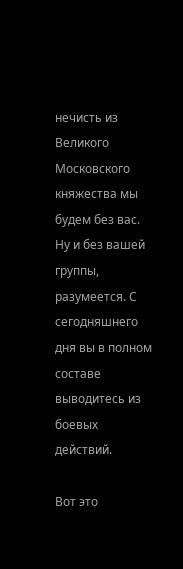нечисть из Великого Московского княжества мы будем без вас. Ну и без вашей группы, разумеется. С сегодняшнего дня вы в полном составе выводитесь из боевых действий.

Вот это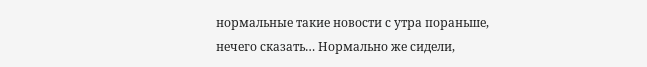нормальные такие новости с утра пораньше, нечего сказать… Нормально же сидели,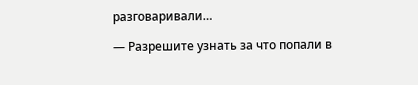разговаривали…

— Разрешите узнать за что попали в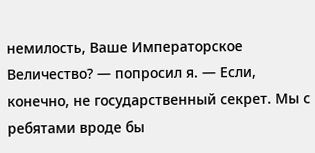немилость, Ваше Императорское Величество? — попросил я. — Если, конечно, не государственный секрет. Мы с ребятами вроде бы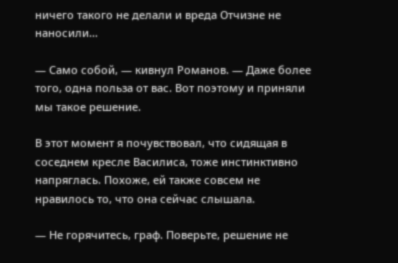ничего такого не делали и вреда Отчизне не наносили…

— Само собой, — кивнул Романов. — Даже более того, одна польза от вас. Вот поэтому и приняли мы такое решение.

В этот момент я почувствовал, что сидящая в соседнем кресле Василиса, тоже инстинктивно напряглась. Похоже, ей также совсем не нравилось то, что она сейчас слышала.

— Не горячитесь, граф. Поверьте, решение не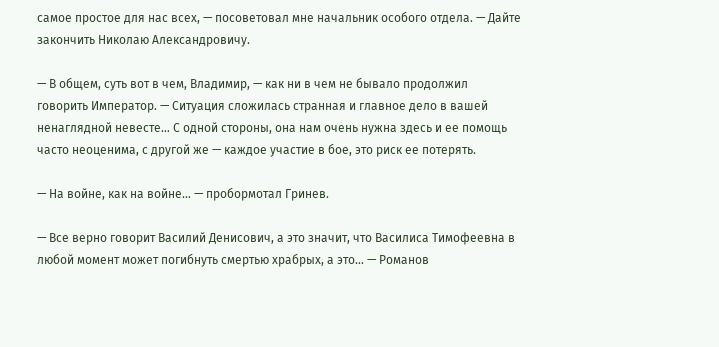самое простое для нас всех, — посоветовал мне начальник особого отдела. — Дайте закончить Николаю Александровичу.

— В общем, суть вот в чем, Владимир, — как ни в чем не бывало продолжил говорить Император. — Ситуация сложилась странная и главное дело в вашей ненаглядной невесте… С одной стороны, она нам очень нужна здесь и ее помощь часто неоценима, с другой же — каждое участие в бое, это риск ее потерять.

— На войне, как на войне… — пробормотал Гринев.

— Все верно говорит Василий Денисович, а это значит, что Василиса Тимофеевна в любой момент может погибнуть смертью храбрых, а это… — Романов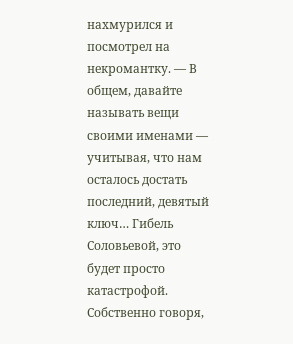нахмурился и посмотрел на некромантку. — В общем, давайте называть вещи своими именами — учитывая, что нам осталось достать последний, девятый ключ… Гибель Соловьевой, это будет просто катастрофой. Собственно говоря,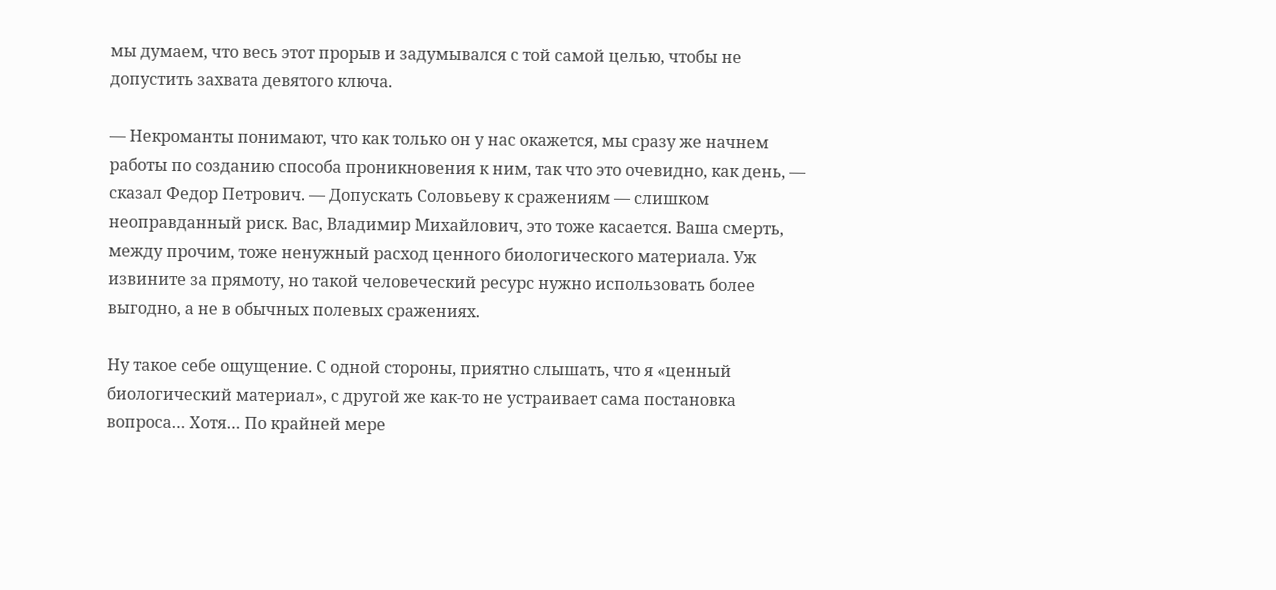мы думаем, что весь этот прорыв и задумывался с той самой целью, чтобы не допустить захвата девятого ключа.

— Некроманты понимают, что как только он у нас окажется, мы сразу же начнем работы по созданию способа проникновения к ним, так что это очевидно, как день, — сказал Федор Петрович. — Допускать Соловьеву к сражениям — слишком неоправданный риск. Вас, Владимир Михайлович, это тоже касается. Ваша смерть, между прочим, тоже ненужный расход ценного биологического материала. Уж извините за прямоту, но такой человеческий ресурс нужно использовать более выгодно, а не в обычных полевых сражениях.

Ну такое себе ощущение. С одной стороны, приятно слышать, что я «ценный биологический материал», с другой же как-то не устраивает сама постановка вопроса… Хотя… По крайней мере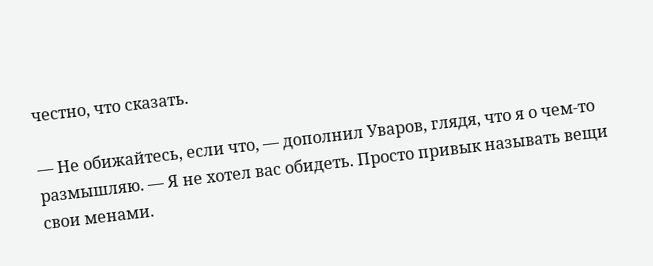честно, что сказать.

— Не обижайтесь, если что, — дополнил Уваров, глядя, что я о чем-то размышляю. — Я не хотел вас обидеть. Просто привык называть вещи свои менами.